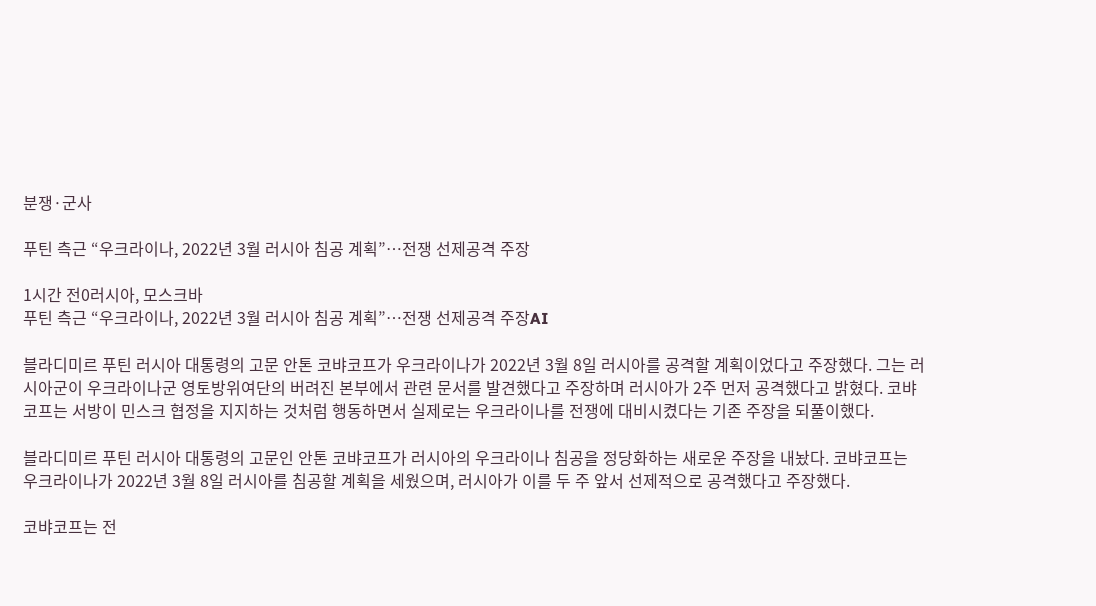분쟁·군사

푸틴 측근 “우크라이나, 2022년 3월 러시아 침공 계획”…전쟁 선제공격 주장

1시간 전0러시아, 모스크바
푸틴 측근 “우크라이나, 2022년 3월 러시아 침공 계획”…전쟁 선제공격 주장AI

블라디미르 푸틴 러시아 대통령의 고문 안톤 코뱌코프가 우크라이나가 2022년 3월 8일 러시아를 공격할 계획이었다고 주장했다. 그는 러시아군이 우크라이나군 영토방위여단의 버려진 본부에서 관련 문서를 발견했다고 주장하며 러시아가 2주 먼저 공격했다고 밝혔다. 코뱌코프는 서방이 민스크 협정을 지지하는 것처럼 행동하면서 실제로는 우크라이나를 전쟁에 대비시켰다는 기존 주장을 되풀이했다.

블라디미르 푸틴 러시아 대통령의 고문인 안톤 코뱌코프가 러시아의 우크라이나 침공을 정당화하는 새로운 주장을 내놨다. 코뱌코프는 우크라이나가 2022년 3월 8일 러시아를 침공할 계획을 세웠으며, 러시아가 이를 두 주 앞서 선제적으로 공격했다고 주장했다.

코뱌코프는 전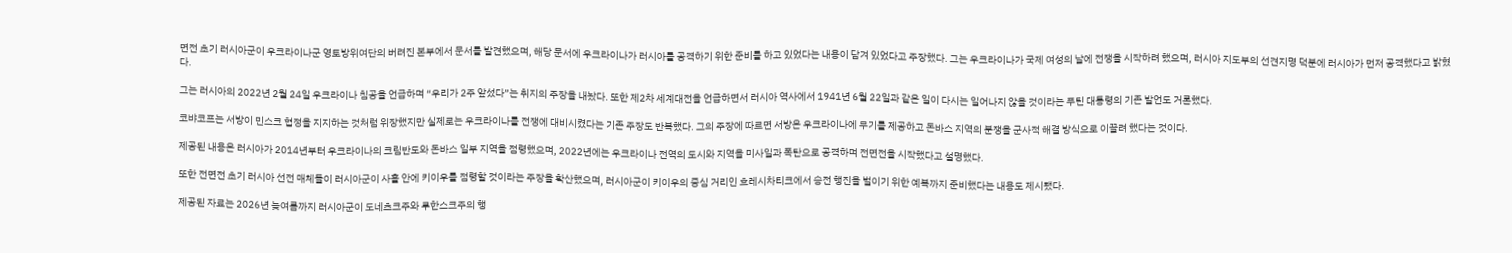면전 초기 러시아군이 우크라이나군 영토방위여단의 버려진 본부에서 문서를 발견했으며, 해당 문서에 우크라이나가 러시아를 공격하기 위한 준비를 하고 있었다는 내용이 담겨 있었다고 주장했다. 그는 우크라이나가 국제 여성의 날에 전쟁을 시작하려 했으며, 러시아 지도부의 선견지명 덕분에 러시아가 먼저 공격했다고 밝혔다.

그는 러시아의 2022년 2월 24일 우크라이나 침공을 언급하며 “우리가 2주 앞섰다”는 취지의 주장을 내놨다. 또한 제2차 세계대전을 언급하면서 러시아 역사에서 1941년 6월 22일과 같은 일이 다시는 일어나지 않을 것이라는 푸틴 대통령의 기존 발언도 거론했다.

코뱌코프는 서방이 민스크 협정을 지지하는 것처럼 위장했지만 실제로는 우크라이나를 전쟁에 대비시켰다는 기존 주장도 반복했다. 그의 주장에 따르면 서방은 우크라이나에 무기를 제공하고 돈바스 지역의 분쟁을 군사적 해결 방식으로 이끌려 했다는 것이다.

제공된 내용은 러시아가 2014년부터 우크라이나의 크림반도와 돈바스 일부 지역을 점령했으며, 2022년에는 우크라이나 전역의 도시와 지역을 미사일과 폭탄으로 공격하며 전면전을 시작했다고 설명했다.

또한 전면전 초기 러시아 선전 매체들이 러시아군이 사흘 안에 키이우를 점령할 것이라는 주장을 확산했으며, 러시아군이 키이우의 중심 거리인 흐레시차티크에서 승전 행진을 벌이기 위한 예복까지 준비했다는 내용도 제시됐다.

제공된 자료는 2026년 늦여름까지 러시아군이 도네츠크주와 루한스크주의 행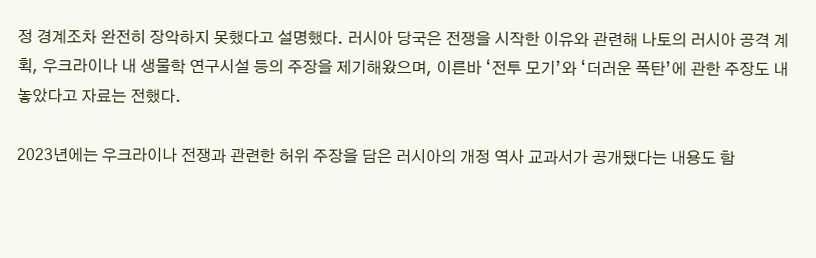정 경계조차 완전히 장악하지 못했다고 설명했다. 러시아 당국은 전쟁을 시작한 이유와 관련해 나토의 러시아 공격 계획, 우크라이나 내 생물학 연구시설 등의 주장을 제기해왔으며, 이른바 ‘전투 모기’와 ‘더러운 폭탄’에 관한 주장도 내놓았다고 자료는 전했다.

2023년에는 우크라이나 전쟁과 관련한 허위 주장을 담은 러시아의 개정 역사 교과서가 공개됐다는 내용도 함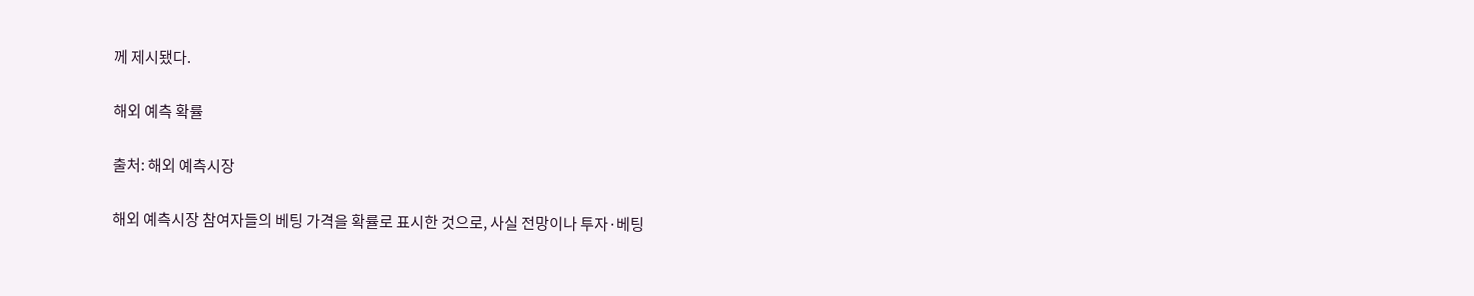께 제시됐다.

해외 예측 확률

출처: 해외 예측시장

해외 예측시장 참여자들의 베팅 가격을 확률로 표시한 것으로, 사실 전망이나 투자·베팅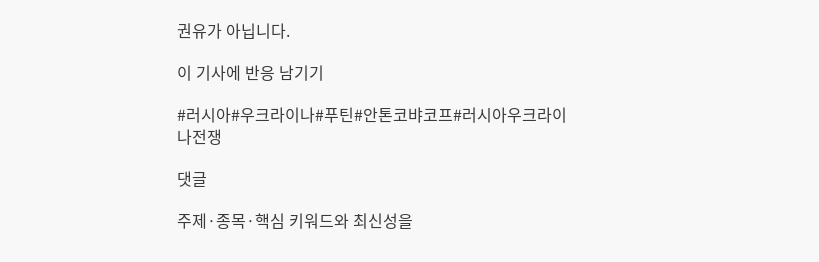권유가 아닙니다.

이 기사에 반응 남기기

#러시아#우크라이나#푸틴#안톤코뱌코프#러시아우크라이나전쟁

댓글

주제·종목·핵심 키워드와 최신성을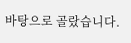바탕으로 골랐습니다.